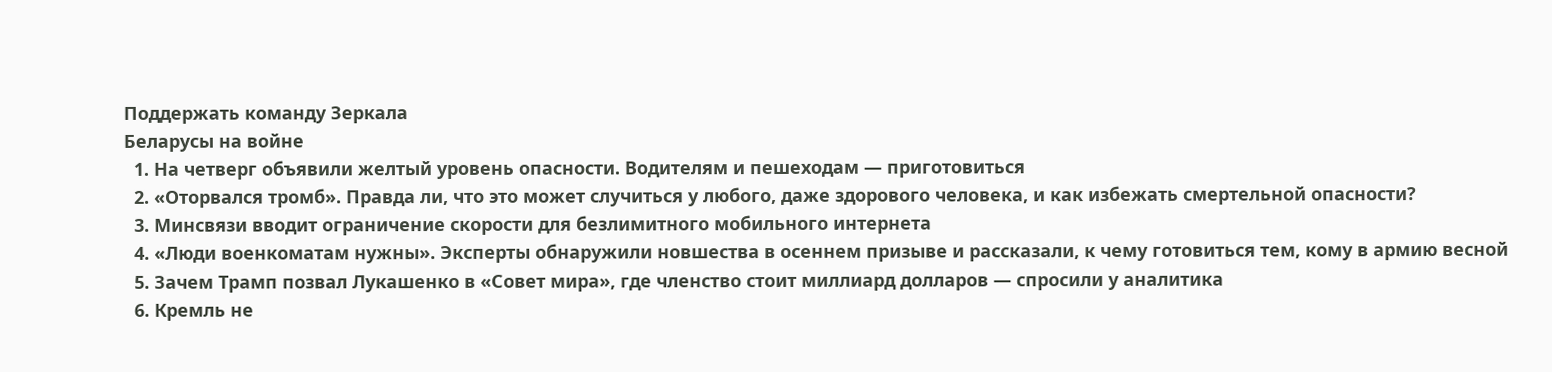Поддержать команду Зеркала
Беларусы на войне
  1. На четверг объявили желтый уровень опасности. Водителям и пешеходам — приготовиться
  2. «Оторвался тромб». Правда ли, что это может случиться у любого, даже здорового человека, и как избежать смертельной опасности?
  3. Минсвязи вводит ограничение скорости для безлимитного мобильного интернета
  4. «Люди военкоматам нужны». Эксперты обнаружили новшества в осеннем призыве и рассказали, к чему готовиться тем, кому в армию весной
  5. Зачем Трамп позвал Лукашенко в «Совет мира», где членство стоит миллиард долларов — спросили у аналитика
  6. Кремль не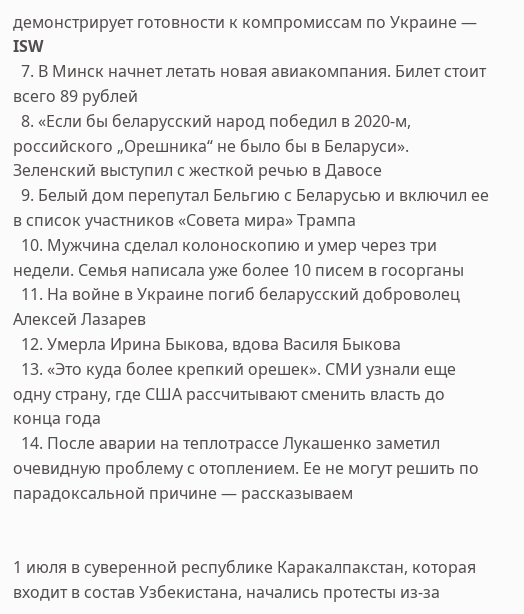демонстрирует готовности к компромиссам по Украине — ISW
  7. В Минск начнет летать новая авиакомпания. Билет стоит всего 89 рублей
  8. «Если бы беларусский народ победил в 2020-м, российского „Орешника“ не было бы в Беларуси». Зеленский выступил с жесткой речью в Давосе
  9. Белый дом перепутал Бельгию с Беларусью и включил ее в список участников «Совета мира» Трампа
  10. Мужчина сделал колоноскопию и умер через три недели. Семья написала уже более 10 писем в госорганы
  11. На войне в Украине погиб беларусский доброволец Алексей Лазарев
  12. Умерла Ирина Быкова, вдова Василя Быкова
  13. «Это куда более крепкий орешек». СМИ узнали еще одну страну, где США рассчитывают сменить власть до конца года
  14. После аварии на теплотрассе Лукашенко заметил очевидную проблему с отоплением. Ее не могут решить по парадоксальной причине — рассказываем


1 июля в суверенной республике Каракалпакстан, которая входит в состав Узбекистана, начались протесты из-за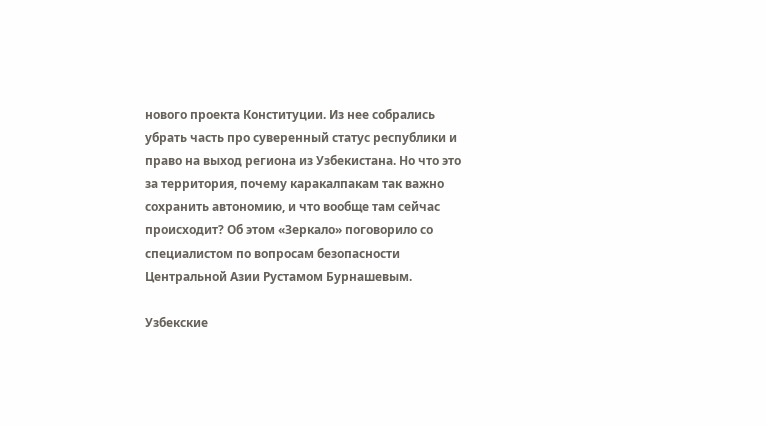нового проекта Конституции. Из нее собрались убрать часть про суверенный статус республики и право на выход региона из Узбекистана. Но что это за территория, почему каракалпакам так важно сохранить автономию, и что вообще там сейчас происходит? Об этом «Зеркало» поговорило со специалистом по вопросам безопасности Центральной Азии Рустамом Бурнашевым.

Узбекские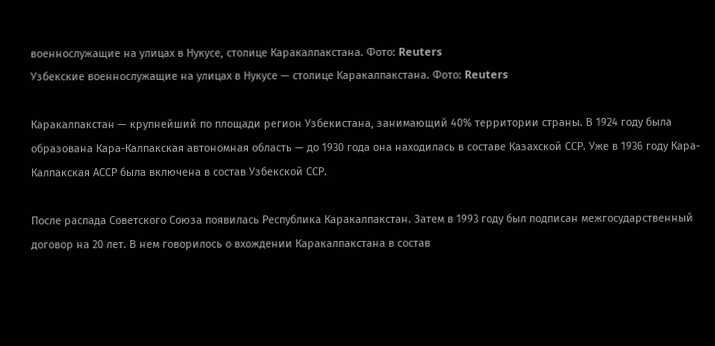военнослужащие на улицах в Нукусе, столице Каракалпакстана. Фото: Reuters
Узбекские военнослужащие на улицах в Нукусе — столице Каракалпакстана. Фото: Reuters

Каракалпакстан — крупнейший по площади регион Узбекистана, занимающий 40% территории страны. В 1924 году была образована Кара-Калпакская автономная область — до 1930 года она находилась в составе Казахской ССР. Уже в 1936 году Кара-Калпакская АССР была включена в состав Узбекской ССР.

После распада Советского Союза появилась Республика Каракалпакстан. Затем в 1993 году был подписан межгосударственный договор на 20 лет. В нем говорилось о вхождении Каракалпакстана в состав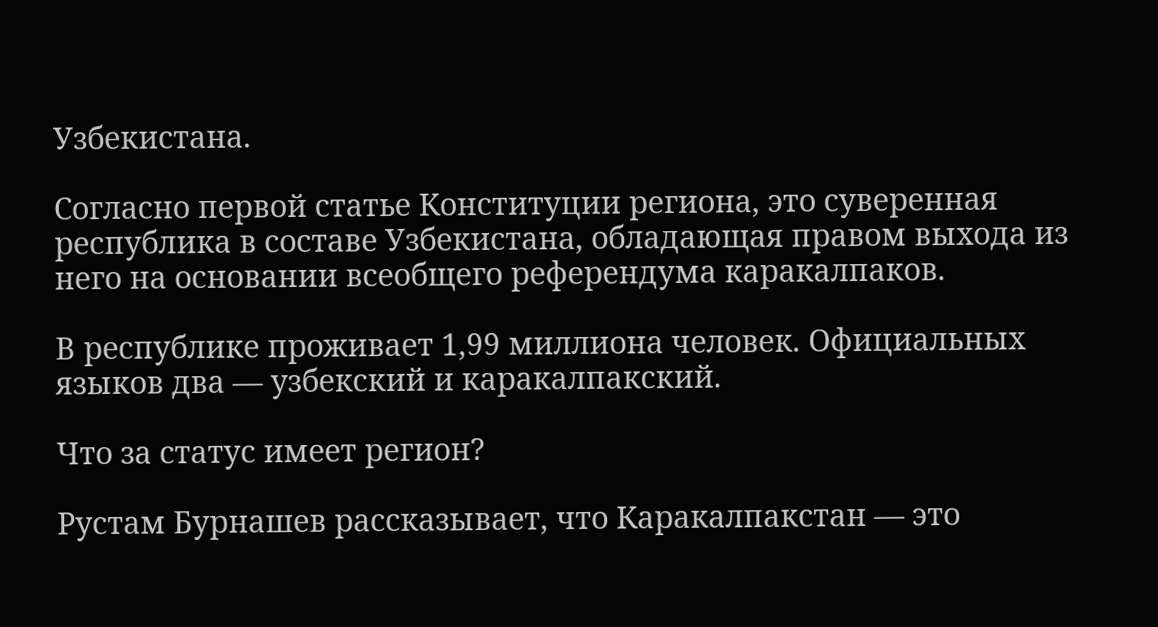Узбекистана.

Согласно первой статье Конституции региона, это суверенная республика в составе Узбекистана, обладающая правом выхода из него на основании всеобщего референдума каракалпаков.

В республике проживает 1,99 миллиона человек. Официальных языков два — узбекский и каракалпакский.

Что за статус имеет регион?

Рустам Бурнашев рассказывает, что Каракалпакстан — это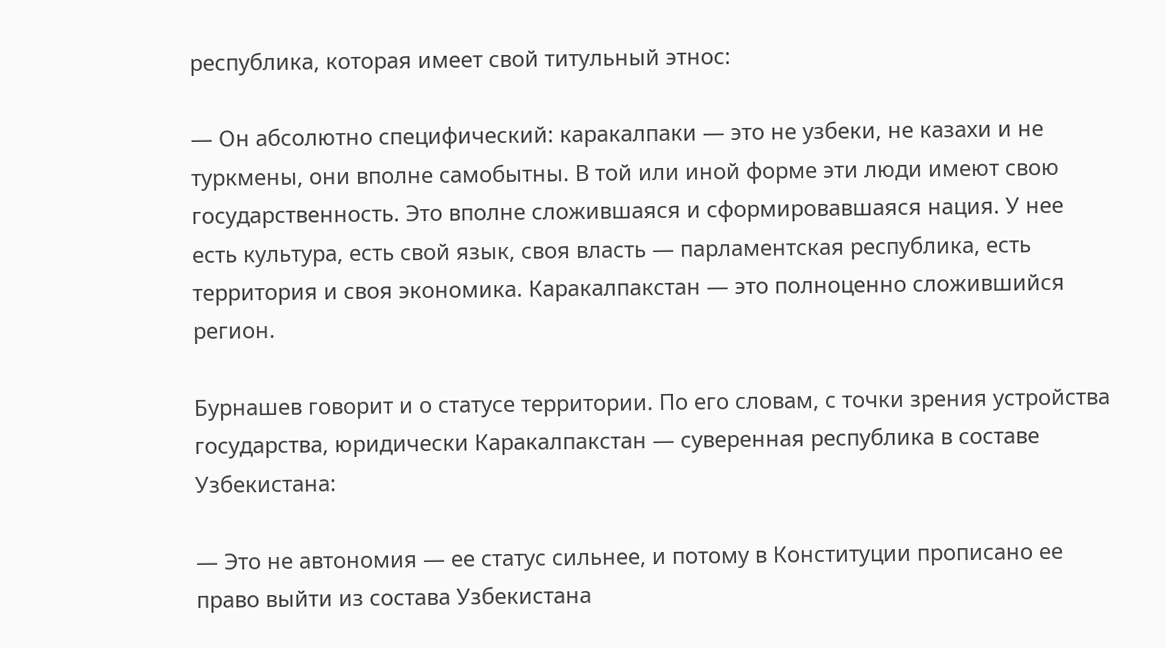республика, которая имеет свой титульный этнос:

— Он абсолютно специфический: каракалпаки — это не узбеки, не казахи и не туркмены, они вполне самобытны. В той или иной форме эти люди имеют свою государственность. Это вполне сложившаяся и сформировавшаяся нация. У нее есть культура, есть свой язык, своя власть — парламентская республика, есть территория и своя экономика. Каракалпакстан — это полноценно сложившийся регион.

Бурнашев говорит и о статусе территории. По его словам, с точки зрения устройства государства, юридически Каракалпакстан — суверенная республика в составе Узбекистана:

— Это не автономия — ее статус сильнее, и потому в Конституции прописано ее право выйти из состава Узбекистана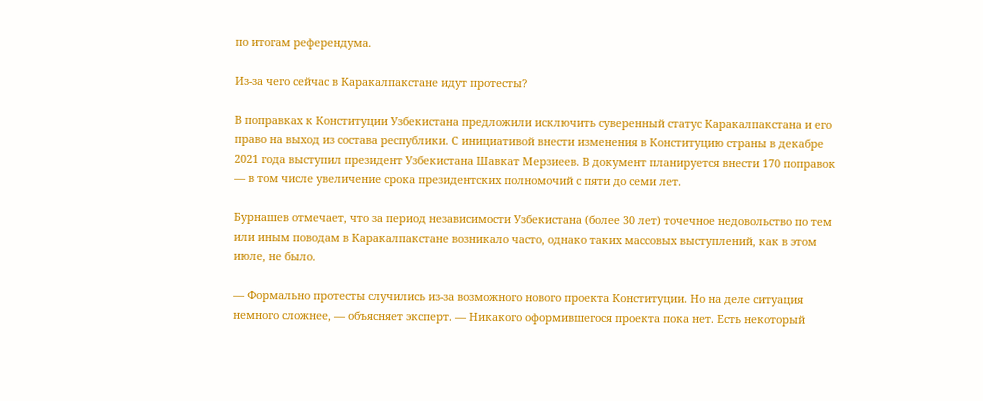по итогам референдума.

Из-за чего сейчас в Каракалпакстане идут протесты?

В поправках к Конституции Узбекистана предложили исключить суверенный статус Каракалпакстана и его право на выход из состава республики. С инициативой внести изменения в Конституцию страны в декабре 2021 года выступил президент Узбекистана Шавкат Мерзиеев. В документ планируется внести 170 поправок — в том числе увеличение срока президентских полномочий с пяти до семи лет.

Бурнашев отмечает, что за период независимости Узбекистана (более 30 лет) точечное недовольство по тем или иным поводам в Каракалпакстане возникало часто, однако таких массовых выступлений, как в этом июле, не было.

— Формально протесты случились из-за возможного нового проекта Конституции. Но на деле ситуация немного сложнее, — объясняет эксперт. — Никакого оформившегося проекта пока нет. Есть некоторый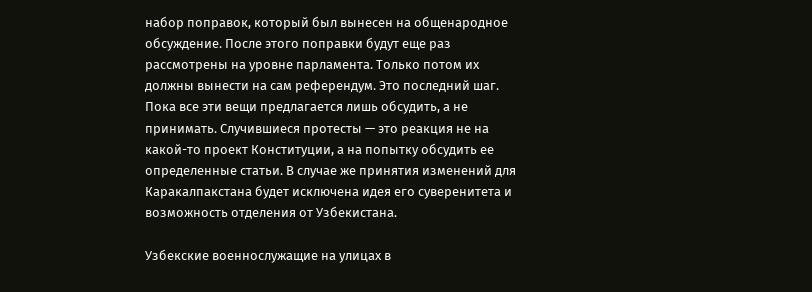набор поправок, который был вынесен на общенародное обсуждение. После этого поправки будут еще раз рассмотрены на уровне парламента. Только потом их должны вынести на сам референдум. Это последний шаг. Пока все эти вещи предлагается лишь обсудить, а не принимать. Случившиеся протесты — это реакция не на какой-то проект Конституции, а на попытку обсудить ее определенные статьи. В случае же принятия изменений для Каракалпакстана будет исключена идея его суверенитета и возможность отделения от Узбекистана.

Узбекские военнослужащие на улицах в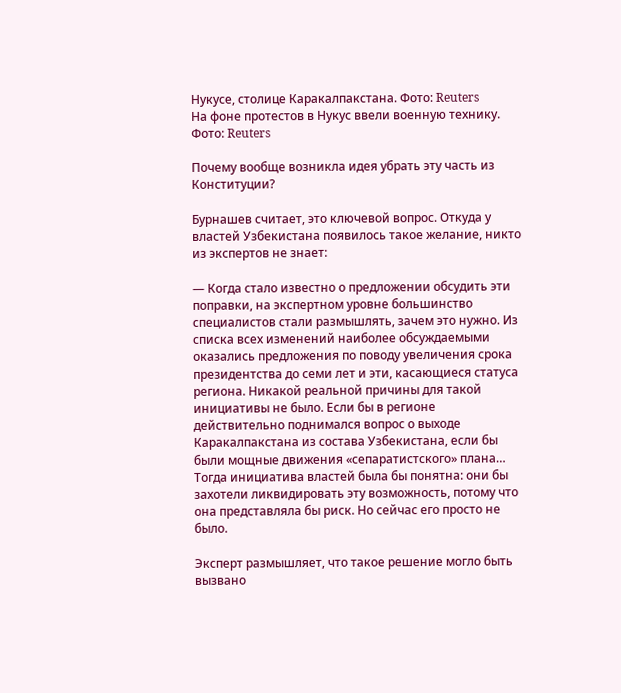Нукусе, столице Каракалпакстана. Фото: Reuters
На фоне протестов в Нукус ввели военную технику. Фото: Reuters

Почему вообще возникла идея убрать эту часть из Конституции?

Бурнашев считает, это ключевой вопрос. Откуда у властей Узбекистана появилось такое желание, никто из экспертов не знает:

— Когда стало известно о предложении обсудить эти поправки, на экспертном уровне большинство специалистов стали размышлять, зачем это нужно. Из списка всех изменений наиболее обсуждаемыми оказались предложения по поводу увеличения срока президентства до семи лет и эти, касающиеся статуса региона. Никакой реальной причины для такой инициативы не было. Если бы в регионе действительно поднимался вопрос о выходе Каракалпакстана из состава Узбекистана, если бы были мощные движения «сепаратистского» плана… Тогда инициатива властей была бы понятна: они бы захотели ликвидировать эту возможность, потому что она представляла бы риск. Но сейчас его просто не было.

Эксперт размышляет, что такое решение могло быть вызвано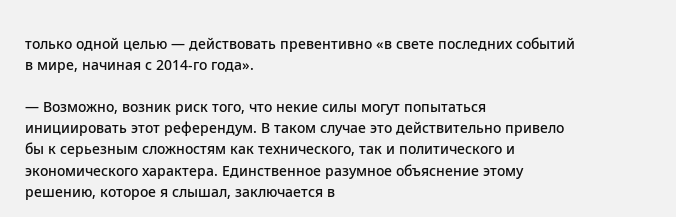только одной целью — действовать превентивно «в свете последних событий в мире, начиная с 2014-го года».

— Возможно, возник риск того, что некие силы могут попытаться инициировать этот референдум. В таком случае это действительно привело бы к серьезным сложностям как технического, так и политического и экономического характера. Единственное разумное объяснение этому решению, которое я слышал, заключается в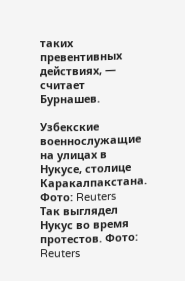таких превентивных действиях, — считает Бурнашев.

Узбекские военнослужащие на улицах в Нукусе, столице Каракалпакстана. Фото: Reuters
Так выглядел Нукус во время протестов. Фото: Reuters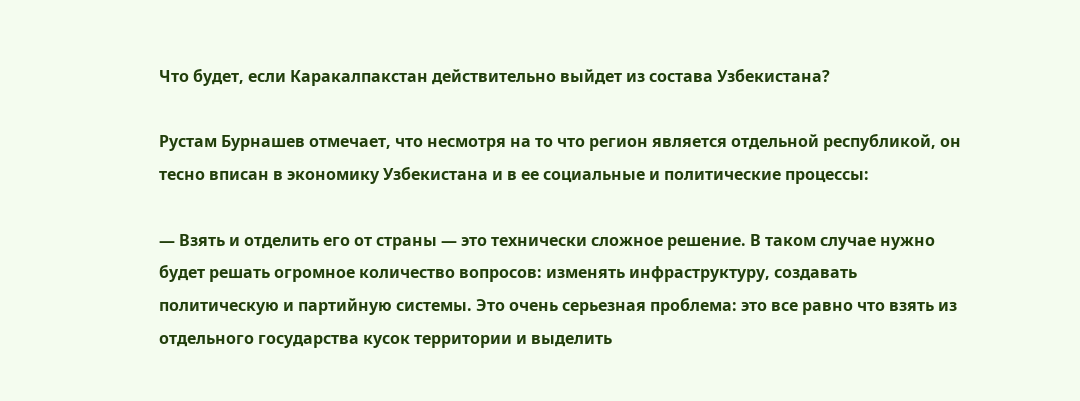Что будет, если Каракалпакстан действительно выйдет из состава Узбекистана?

Рустам Бурнашев отмечает, что несмотря на то что регион является отдельной республикой, он тесно вписан в экономику Узбекистана и в ее социальные и политические процессы:

— Взять и отделить его от страны — это технически сложное решение. В таком случае нужно будет решать огромное количество вопросов: изменять инфраструктуру, создавать политическую и партийную системы. Это очень серьезная проблема: это все равно что взять из отдельного государства кусок территории и выделить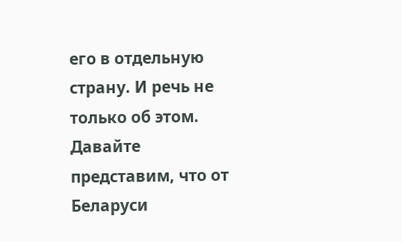его в отдельную страну. И речь не только об этом. Давайте представим, что от Беларуси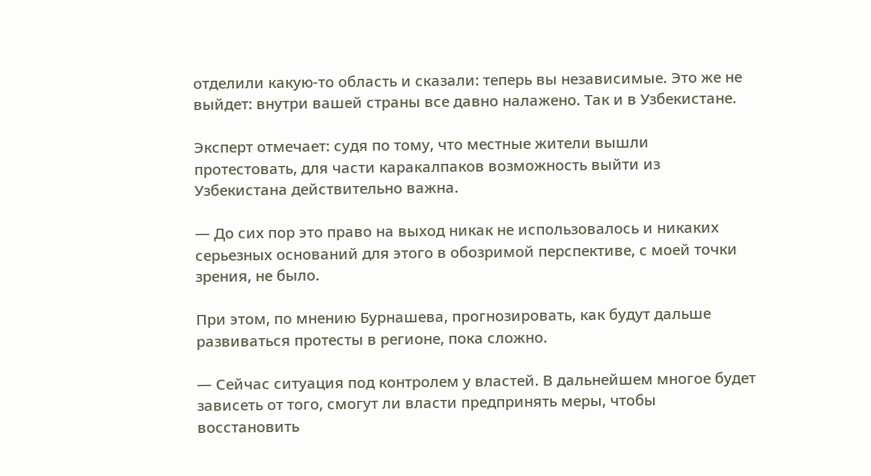отделили какую-то область и сказали: теперь вы независимые. Это же не выйдет: внутри вашей страны все давно налажено. Так и в Узбекистане.

Эксперт отмечает: судя по тому, что местные жители вышли протестовать, для части каракалпаков возможность выйти из Узбекистана действительно важна.

— До сих пор это право на выход никак не использовалось и никаких серьезных оснований для этого в обозримой перспективе, с моей точки зрения, не было.

При этом, по мнению Бурнашева, прогнозировать, как будут дальше развиваться протесты в регионе, пока сложно.

— Сейчас ситуация под контролем у властей. В дальнейшем многое будет зависеть от того, смогут ли власти предпринять меры, чтобы восстановить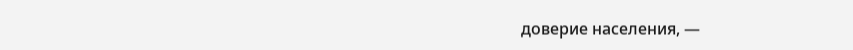доверие населения, —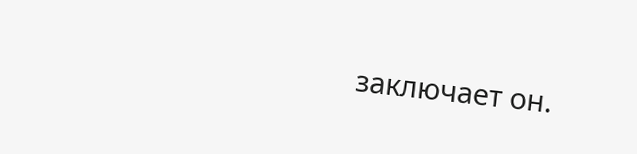заключает он.